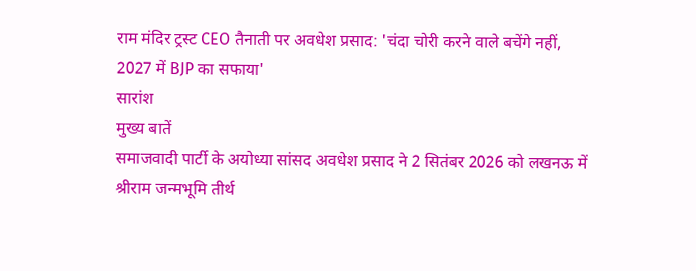राम मंदिर ट्रस्ट CEO तैनाती पर अवधेश प्रसाद: 'चंदा चोरी करने वाले बचेंगे नहीं, 2027 में BJP का सफाया'
सारांश
मुख्य बातें
समाजवादी पार्टी के अयोध्या सांसद अवधेश प्रसाद ने 2 सितंबर 2026 को लखनऊ में श्रीराम जन्मभूमि तीर्थ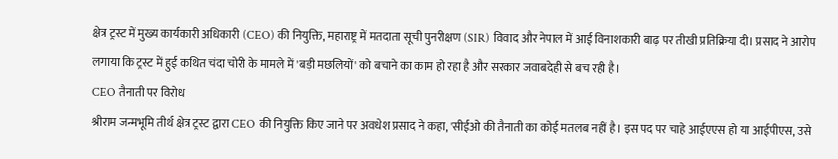क्षेत्र ट्रस्ट में मुख्य कार्यकारी अधिकारी (CEO) की नियुक्ति, महाराष्ट्र में मतदाता सूची पुनरीक्षण (SIR) विवाद और नेपाल में आई विनाशकारी बाढ़ पर तीखी प्रतिक्रिया दी। प्रसाद ने आरोप लगाया कि ट्रस्ट में हुई कथित चंदा चोरी के मामले में 'बड़ी मछलियों' को बचाने का काम हो रहा है और सरकार जवाबदेही से बच रही है।
CEO तैनाती पर विरोध
श्रीराम जन्मभूमि तीर्थ क्षेत्र ट्रस्ट द्वारा CEO की नियुक्ति किए जाने पर अवधेश प्रसाद ने कहा, 'सीईओ की तैनाती का कोई मतलब नहीं है। इस पद पर चाहे आईएएस हो या आईपीएस, उसे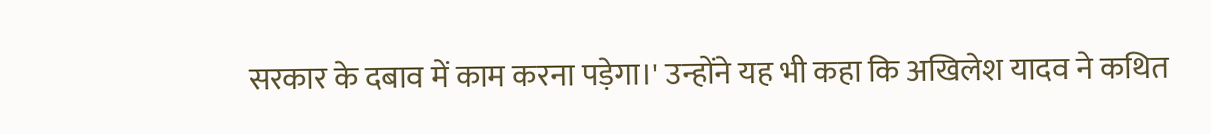सरकार के दबाव में काम करना पड़ेगा।' उन्होंने यह भी कहा कि अखिलेश यादव ने कथित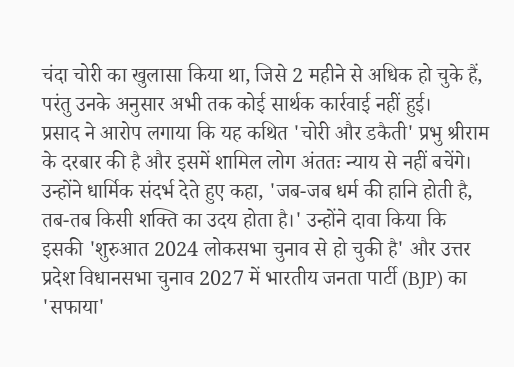चंदा चोरी का खुलासा किया था, जिसे 2 महीने से अधिक हो चुके हैं, परंतु उनके अनुसार अभी तक कोई सार्थक कार्रवाई नहीं हुई।
प्रसाद ने आरोप लगाया कि यह कथित 'चोरी और डकैती' प्रभु श्रीराम के दरबार की है और इसमें शामिल लोग अंततः न्याय से नहीं बचेंगे। उन्होंने धार्मिक संदर्भ देते हुए कहा, 'जब-जब धर्म की हानि होती है, तब-तब किसी शक्ति का उदय होता है।' उन्होंने दावा किया कि इसकी 'शुरुआत 2024 लोकसभा चुनाव से हो चुकी है' और उत्तर प्रदेश विधानसभा चुनाव 2027 में भारतीय जनता पार्टी (BJP) का 'सफाया'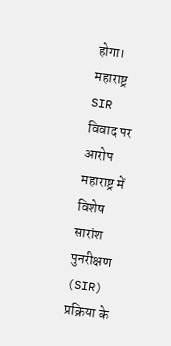होगा।
महाराष्ट्र SIR विवाद पर आरोप
महाराष्ट्र में विशेष सारांश पुनरीक्षण (SIR) प्रक्रिया के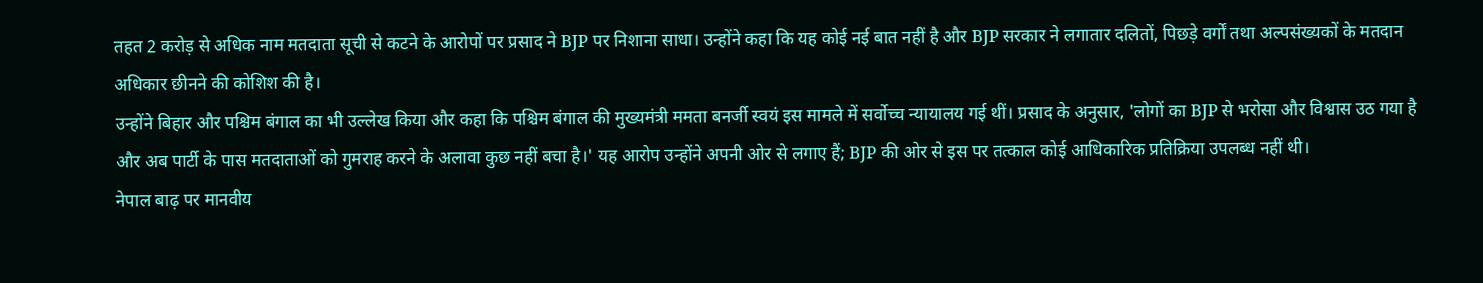तहत 2 करोड़ से अधिक नाम मतदाता सूची से कटने के आरोपों पर प्रसाद ने BJP पर निशाना साधा। उन्होंने कहा कि यह कोई नई बात नहीं है और BJP सरकार ने लगातार दलितों, पिछड़े वर्गों तथा अल्पसंख्यकों के मतदान अधिकार छीनने की कोशिश की है।
उन्होंने बिहार और पश्चिम बंगाल का भी उल्लेख किया और कहा कि पश्चिम बंगाल की मुख्यमंत्री ममता बनर्जी स्वयं इस मामले में सर्वोच्च न्यायालय गई थीं। प्रसाद के अनुसार, 'लोगों का BJP से भरोसा और विश्वास उठ गया है और अब पार्टी के पास मतदाताओं को गुमराह करने के अलावा कुछ नहीं बचा है।' यह आरोप उन्होंने अपनी ओर से लगाए हैं; BJP की ओर से इस पर तत्काल कोई आधिकारिक प्रतिक्रिया उपलब्ध नहीं थी।
नेपाल बाढ़ पर मानवीय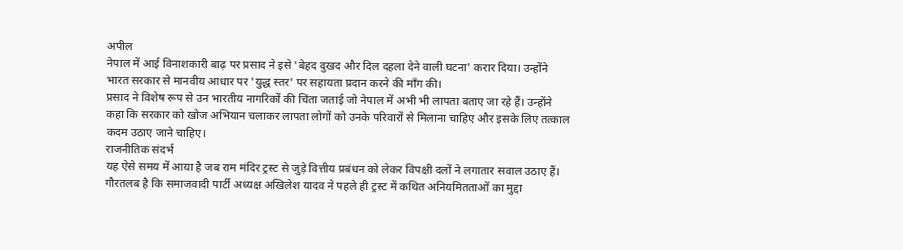अपील
नेपाल में आई विनाशकारी बाढ़ पर प्रसाद ने इसे 'बेहद दुखद और दिल दहला देने वाली घटना' करार दिया। उन्होंने भारत सरकार से मानवीय आधार पर 'युद्ध स्तर' पर सहायता प्रदान करने की माँग की।
प्रसाद ने विशेष रूप से उन भारतीय नागरिकों की चिंता जताई जो नेपाल में अभी भी लापता बताए जा रहे हैं। उन्होंने कहा कि सरकार को खोज अभियान चलाकर लापता लोगों को उनके परिवारों से मिलाना चाहिए और इसके लिए तत्काल कदम उठाए जाने चाहिए।
राजनीतिक संदर्भ
यह ऐसे समय में आया है जब राम मंदिर ट्रस्ट से जुड़े वित्तीय प्रबंधन को लेकर विपक्षी दलों ने लगातार सवाल उठाए हैं। गौरतलब है कि समाजवादी पार्टी अध्यक्ष अखिलेश यादव ने पहले ही ट्रस्ट में कथित अनियमितताओं का मुद्दा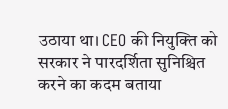उठाया था। CEO की नियुक्ति को सरकार ने पारदर्शिता सुनिश्चित करने का कदम बताया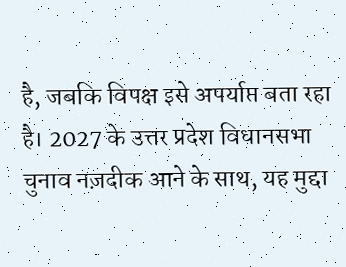है, जबकि विपक्ष इसे अपर्याप्त बता रहा है। 2027 के उत्तर प्रदेश विधानसभा चुनाव नज़दीक आने के साथ, यह मुद्दा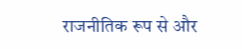राजनीतिक रूप से और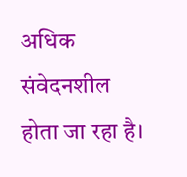अधिक संवेदनशील होता जा रहा है।